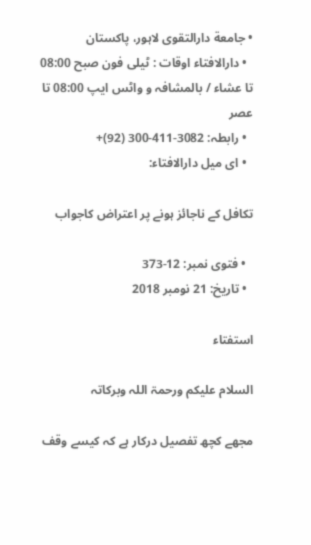• جامعة دارالتقوی لاہور، پاکستان
  • دارالافتاء اوقات : ٹیلی فون صبح 08:00 تا عشاء / بالمشافہ و واٹس ایپ 08:00 تا عصر
  • رابطہ: 3082-411-300 (92)+
  • ای میل دارالافتاء:

تکافل کے ناجائز ہونے پر اعتراض کاجواب

  • فتوی نمبر: 12-373
  • تاریخ: 21 نومبر 2018

استفتاء

السلام علیکم ورحمۃ اللہ وبرکاتہ

مجھے کچھ تفصیل درکار ہے کہ کیسے وقف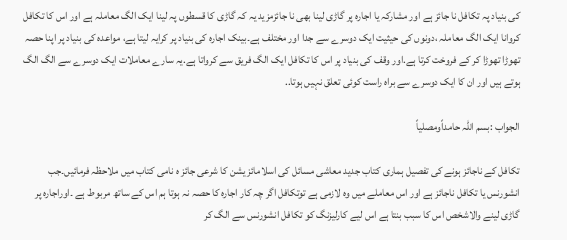کی بنیاد پہ تکافل نا جائز ہے اور مشارکہ یا اجارہ پر گاڑی لینا بھی نا جائزمزید یہ کہ گاڑی کا قسطوں پہ لینا ایک الگ معاملہ ہے اور اس کا تکافل کروانا ایک الگ معاملہ ،دونوں کی حیثیت ایک دوسرے سے جدا اور مختلف ہے۔بینک اجارہ کی بنیاد پر کرایہ لیتا ہے، مواعدہ کی بنیاد پر اپنا حصہ تھوڑا تھوڑا کر کے فروخت کرتا ہے.اور وقف کی بنیاد پر اس کا تکافل ایک الگ فریق سے کرواتا ہے.یہ سارے معاملات ایک دوسرے سے الگ الگ ہوتے ہیں اور ان کا ایک دوسرے سے براہ راست کوئی تعلق نہیں ہوتا..

الجواب :بسم اللہ حامداًومصلیاً

تکافل کے ناجائز ہونے کی تفصیل ہماری کتاب جدید معاشی مسائل کی اسلامائز یشن کا شرعی جائز ہ نامی کتاب میں ملاحظہ فرمائیں۔جب انشورنس یا تکافل ناجائز ہے اور اس معاملے میں وہ لازمی ہے توتکافل اگر چہ کار اجارہ کا حصہ نہ ہوتا ہم اس کے ساتھ مربوط ہے ۔اوراجارہ پر گاڑی لینے والاشخص اس کا سبب بنتا ہے اس لیے کارلیزنگ کو تکافل انشورنس سے الگ کر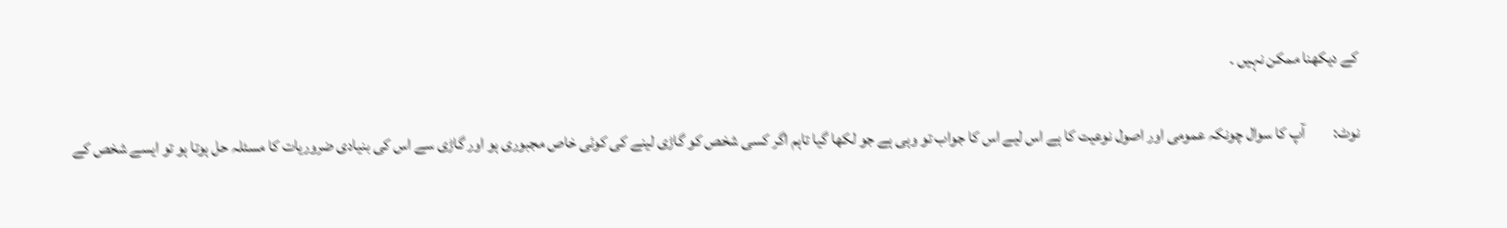کے دیکھنا ممکن نہیں ۔

نوٹ:         آپ کا سوال چونکہ عمومی اور اصول نوعیت کا ہے اس لیے اس کا جواب تو وہی ہے جو لکھا گیا تاہم اگر کسی شخص کو گاڑی لینے کی کوئی خاص مجبوری ہو اور گاڑی سے اس کی بنیادی ضروریات کا مسئلہ حل ہوتا ہو تو ایسے شخص کے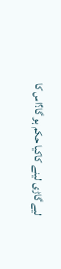لیے گاڑی لینے کاکیا حکم ہو گا؟اس کا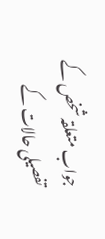جواب متعلقہ شخص کے تفصیلی حالات کے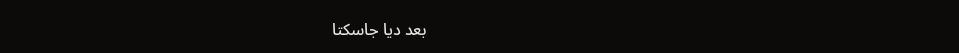بعد دیا جاسکتا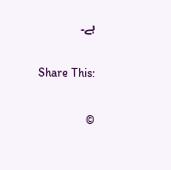ہے۔

Share This:

©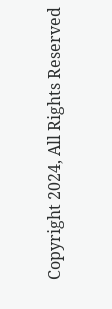Copyright 2024, All Rights Reserved